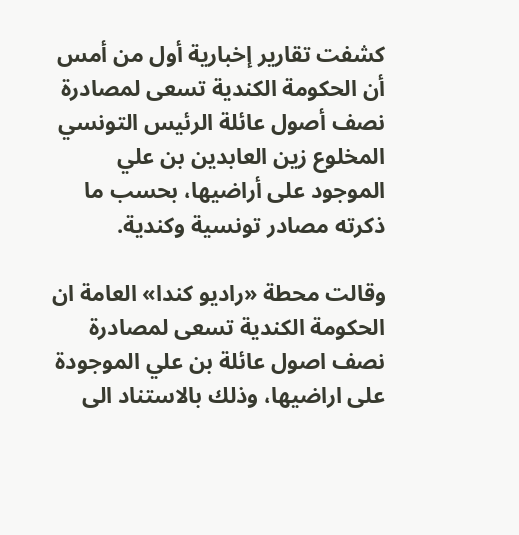كشفت تقارير إخبارية أول من أمس أن الحكومة الكندية تسعى لمصادرة نصف أصول عائلة الرئيس التونسي المخلوع زين العابدين بن علي الموجود على أراضيها، بحسب ما ذكرته مصادر تونسية وكندية.

وقالت محطة «راديو كندا» العامة ان الحكومة الكندية تسعى لمصادرة نصف اصول عائلة بن علي الموجودة على اراضيها، وذلك بالاستناد الى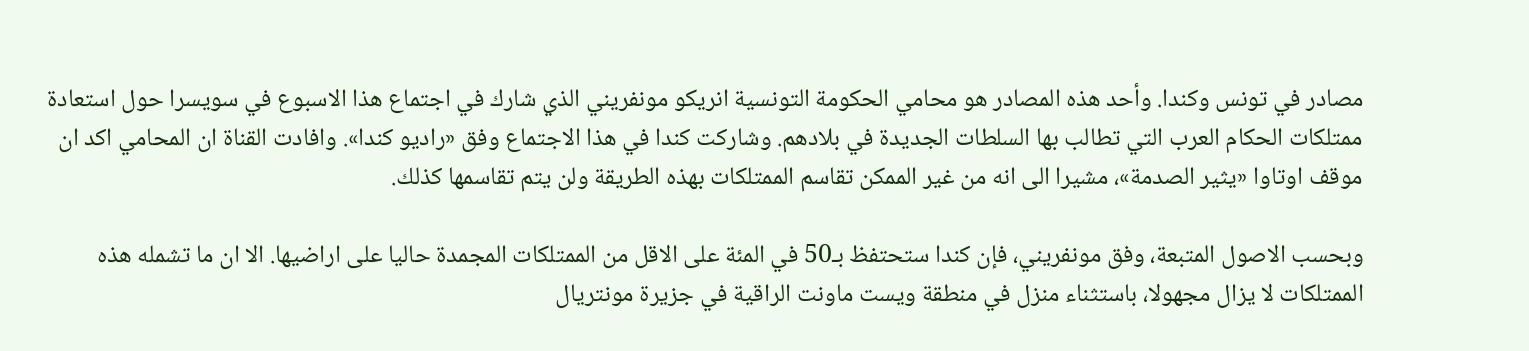مصادر في تونس وكندا. وأحد هذه المصادر هو محامي الحكومة التونسية انريكو مونفريني الذي شارك في اجتماع هذا الاسبوع في سويسرا حول استعادة ممتلكات الحكام العرب التي تطالب بها السلطات الجديدة في بلادهم. وشاركت كندا في هذا الاجتماع وفق «راديو كندا». وافادت القناة ان المحامي اكد ان موقف اوتاوا «يثير الصدمة»، مشيرا الى انه من غير الممكن تقاسم الممتلكات بهذه الطريقة ولن يتم تقاسمها كذلك.

وبحسب الاصول المتبعة، وفق مونفريني، فإن كندا ستحتفظ بـ50 في المئة على الاقل من الممتلكات المجمدة حاليا على اراضيها. الا ان ما تشمله هذه الممتلكات لا يزال مجهولا، باستثناء منزل في منطقة ويست ماونت الراقية في جزيرة مونتريال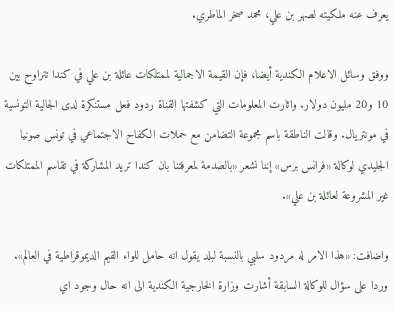يعرف عنه ملكيته لصهر بن علي، محمد صخر الماطري.

ووفق وسائل الاعلام الكندية أيضا، فإن القيمة الاجمالية لممتلكات عائلة بن علي في كندا تتراوح بين 10 و20 مليون دولار. واثارت المعلومات التي كشفتها القناة ردود فعل مستنكرة لدى الجالية التونسية في مونتريال. وقالت الناطقة باسم مجموعة التضامن مع حملات الكفاح الاجتماعي في تونس صونيا الجليدي لوكالة «فرانس برس» إننا نشعر «بالصدمة لمعرفتنا بان كندا تريد المشاركة في تقاسم الممتلكات غير المشروعة لعائلة بن علي».

واضافت: «هذا الامر له مردود سلبي بالنسبة لبلد يقول انه حامل للواء القيم الديموقراطية في العالم». وردا على سؤال للوكالة السابقة أشارت وزارة الخارجية الكندية الى انه حال وجود اي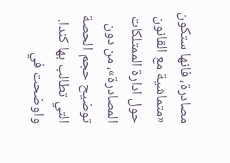مصادرة، فانها ستكون «متماشية مع القانون حول ادارة الممتلكات المصادرة»، من دون توضيح حجم الحصة التي تطالب بها كندا. واوضحت في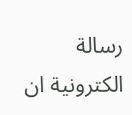رسالة الكترونية ان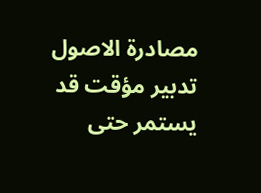مصادرة الاصول تدبير مؤقت قد يستمر حتى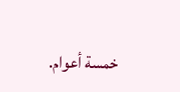خمسة أعوام.